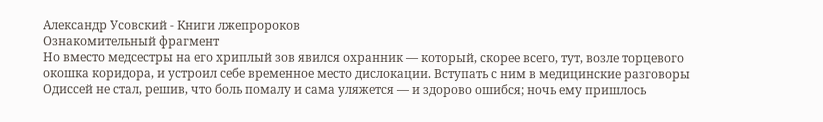Александр Усовский - Книги лжепророков
Ознакомительный фрагмент
Но вместо медсестры на его хриплый зов явился охранник — который, скорее всего, тут, возле торцевого окошка коридора, и устроил себе временное место дислокации. Вступать с ним в медицинские разговоры Одиссей не стал, решив, что боль помалу и сама уляжется — и здорово ошибся; ночь ему пришлось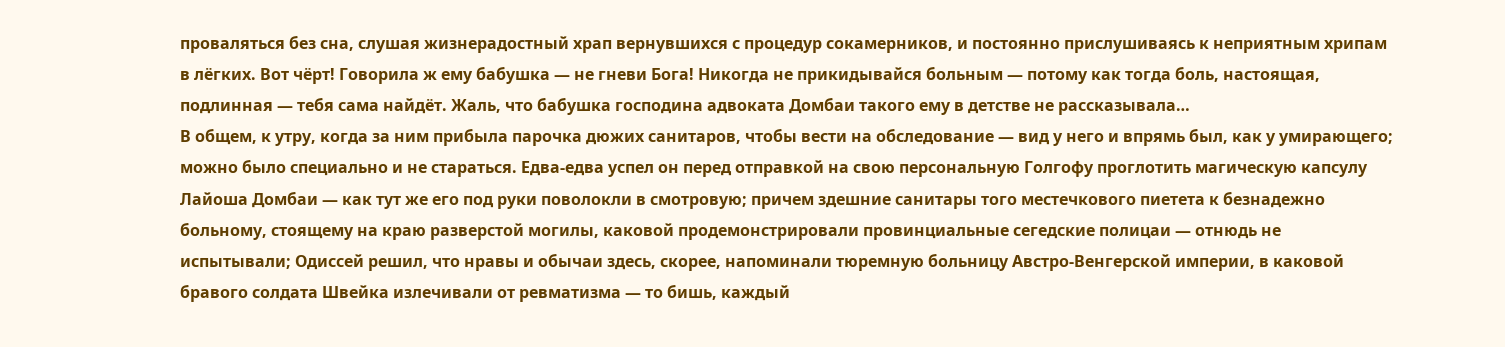проваляться без сна, слушая жизнерадостный храп вернувшихся с процедур сокамерников, и постоянно прислушиваясь к неприятным хрипам в лёгких. Вот чёрт! Говорила ж ему бабушка — не гневи Бога! Никогда не прикидывайся больным — потому как тогда боль, настоящая, подлинная — тебя сама найдёт. Жаль, что бабушка господина адвоката Домбаи такого ему в детстве не рассказывала…
В общем, к утру, когда за ним прибыла парочка дюжих санитаров, чтобы вести на обследование — вид у него и впрямь был, как у умирающего; можно было специально и не стараться. Едва-едва успел он перед отправкой на свою персональную Голгофу проглотить магическую капсулу Лайоша Домбаи — как тут же его под руки поволокли в смотровую; причем здешние санитары того местечкового пиетета к безнадежно больному, стоящему на краю разверстой могилы, каковой продемонстрировали провинциальные сегедские полицаи — отнюдь не испытывали; Одиссей решил, что нравы и обычаи здесь, скорее, напоминали тюремную больницу Австро-Венгерской империи, в каковой бравого солдата Швейка излечивали от ревматизма — то бишь, каждый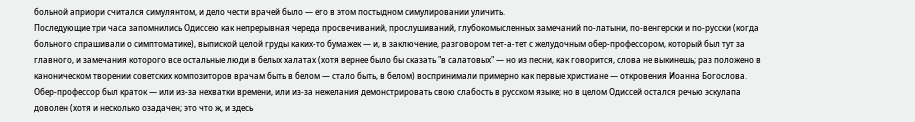больной априори считался симулянтом, и дело чести врачей было — его в этом постыдном симулировании уличить.
Последующие три часа запомнились Одиссею как непрерывная череда просвечиваний, прослушиваний, глубокомысленных замечаний по-латыни, по-венгерски и по-русски (когда больного спрашивали о симптоматике), выпиской целой груды каких-то бумажек — и, в заключение, разговором тет-а-тет с желудочным обер-профессором, который был тут за главного, и замечания которого все остальные люди в белых халатах (хотя вернее было бы сказать "в салатовых" — но из песни, как говорится, слова не выкинешь; раз положено в каноническом творении советских композиторов врачам быть в белом — стало быть, в белом) воспринимали примерно как первые христиане — откровения Иоанна Богослова.
Обер-профессор был краток — или из-за нехватки времени, или из-за нежелания демонстрировать свою слабость в русском языке; но в целом Одиссей остался речью эскулапа доволен (хотя и несколько озадачен; это что ж, и здесь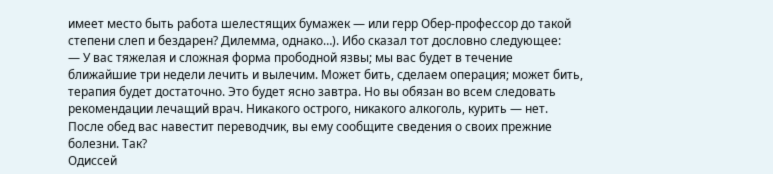имеет место быть работа шелестящих бумажек — или герр Обер-профессор до такой степени слеп и бездарен? Дилемма, однако…). Ибо сказал тот дословно следующее:
— У вас тяжелая и сложная форма прободной язвы; мы вас будет в течение ближайшие три недели лечить и вылечим. Может бить, сделаем операция; может бить, терапия будет достаточно. Это будет ясно завтра. Но вы обязан во всем следовать рекомендации лечащий врач. Никакого острого, никакого алкоголь, курить — нет. После обед вас навестит переводчик, вы ему сообщите сведения о своих прежние болезни. Так?
Одиссей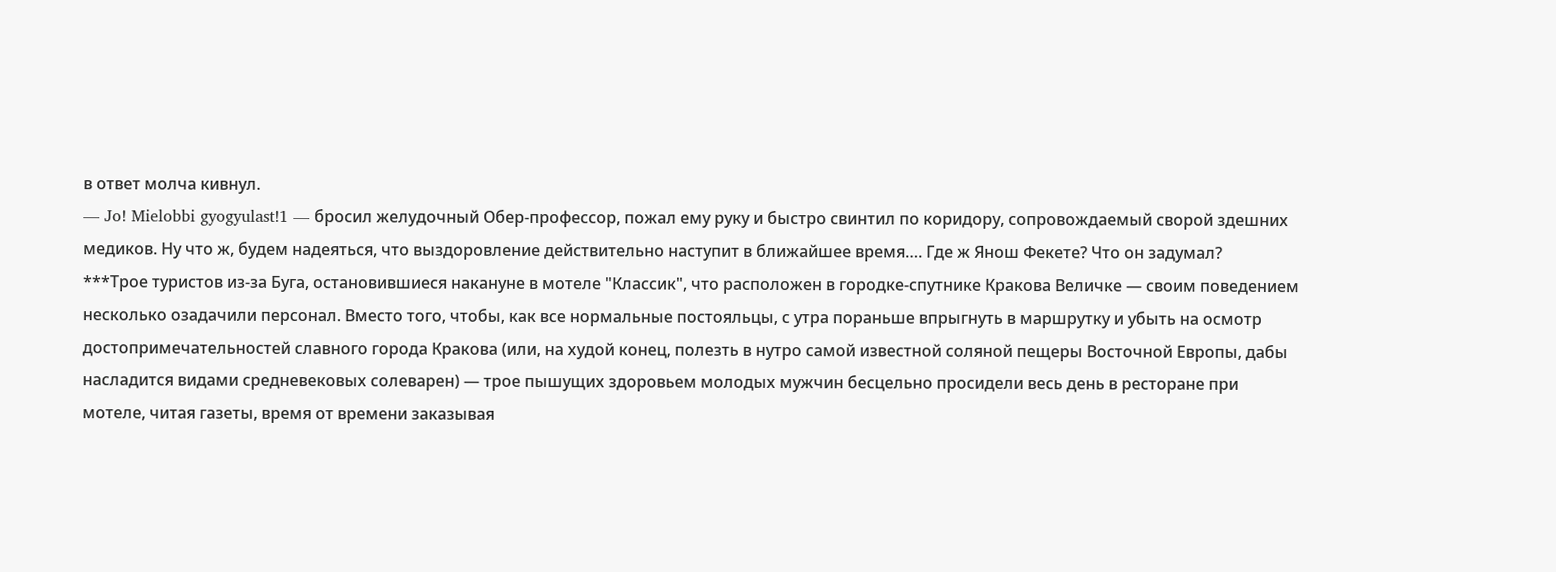в ответ молча кивнул.
— Jo! Mielobbi gyogyulast!1 — бросил желудочный Обер-профессор, пожал ему руку и быстро свинтил по коридору, сопровождаемый сворой здешних медиков. Ну что ж, будем надеяться, что выздоровление действительно наступит в ближайшее время…. Где ж Янош Фекете? Что он задумал?
***Трое туристов из-за Буга, остановившиеся накануне в мотеле "Классик", что расположен в городке-спутнике Кракова Величке — своим поведением несколько озадачили персонал. Вместо того, чтобы, как все нормальные постояльцы, с утра пораньше впрыгнуть в маршрутку и убыть на осмотр достопримечательностей славного города Кракова (или, на худой конец, полезть в нутро самой известной соляной пещеры Восточной Европы, дабы насладится видами средневековых солеварен) — трое пышущих здоровьем молодых мужчин бесцельно просидели весь день в ресторане при мотеле, читая газеты, время от времени заказывая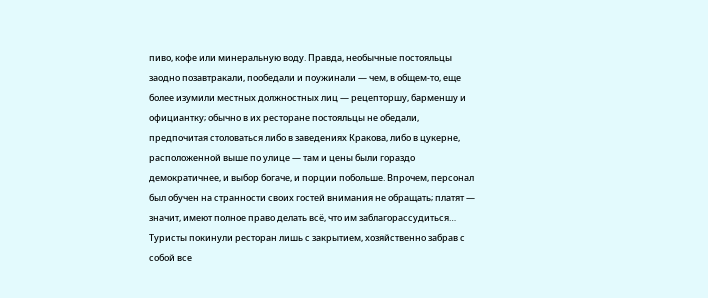пиво, кофе или минеральную воду. Правда, необычные постояльцы заодно позавтракали, пообедали и поужинали — чем, в общем-то, еще более изумили местных должностных лиц — рецепторшу, барменшу и официантку; обычно в их ресторане постояльцы не обедали, предпочитая столоваться либо в заведениях Кракова, либо в цукерне, расположенной выше по улице — там и цены были гораздо демократичнее, и выбор богаче, и порции побольше. Впрочем, персонал был обучен на странности своих гостей внимания не обращать; платят — значит, имеют полное право делать всё, что им заблагорассудиться…
Туристы покинули ресторан лишь с закрытием, хозяйственно забрав с собой все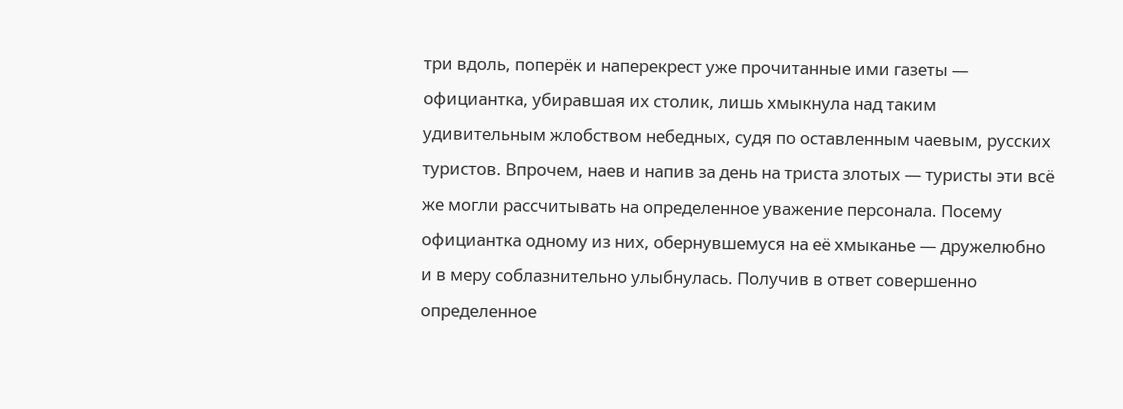три вдоль, поперёк и наперекрест уже прочитанные ими газеты — официантка, убиравшая их столик, лишь хмыкнула над таким удивительным жлобством небедных, судя по оставленным чаевым, русских туристов. Впрочем, наев и напив за день на триста злотых — туристы эти всё же могли рассчитывать на определенное уважение персонала. Посему официантка одному из них, обернувшемуся на её хмыканье — дружелюбно и в меру соблазнительно улыбнулась. Получив в ответ совершенно определенное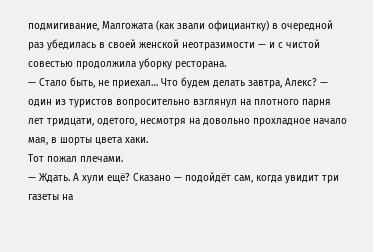подмигивание, Малгожата (как звали официантку) в очередной раз убедилась в своей женской неотразимости — и с чистой совестью продолжила уборку ресторана.
— Стало быть, не приехал… Что будем делать завтра, Алекс? — один из туристов вопросительно взглянул на плотного парня лет тридцати, одетого, несмотря на довольно прохладное начало мая, в шорты цвета хаки.
Тот пожал плечами.
— Ждать. А хули ещё? Сказано — подойдёт сам, когда увидит три газеты на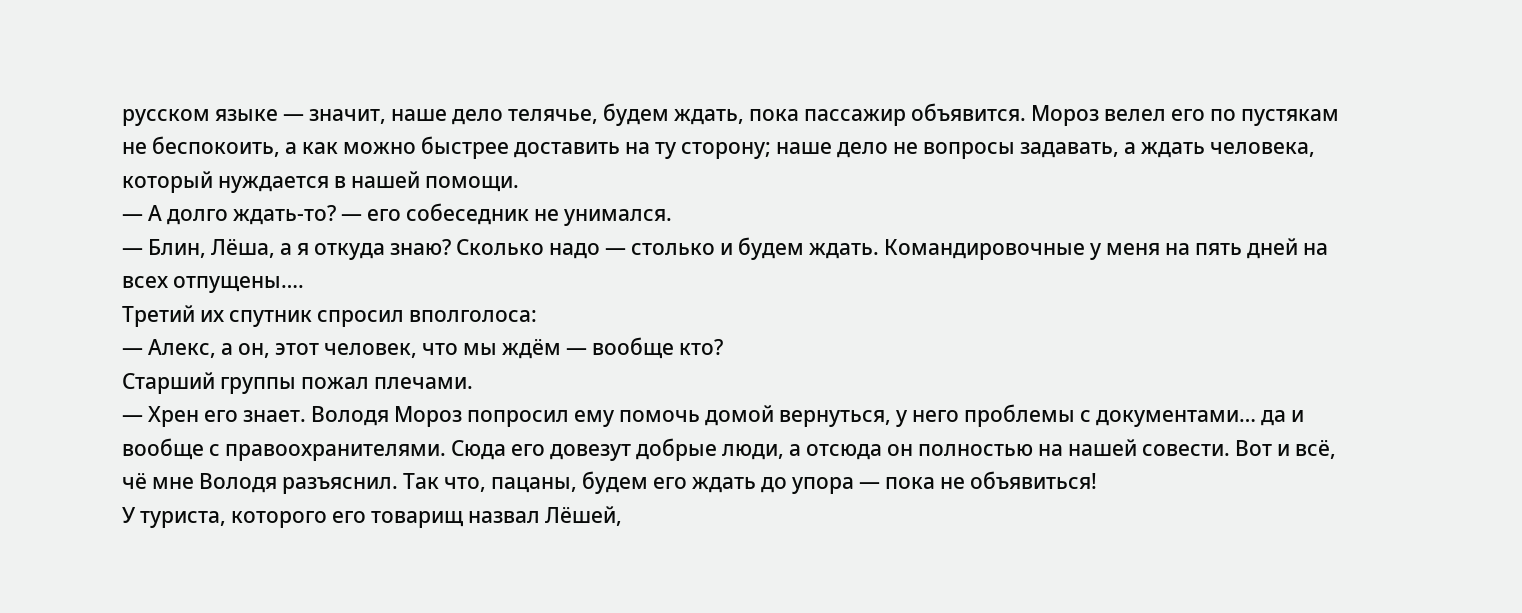русском языке — значит, наше дело телячье, будем ждать, пока пассажир объявится. Мороз велел его по пустякам не беспокоить, а как можно быстрее доставить на ту сторону; наше дело не вопросы задавать, а ждать человека, который нуждается в нашей помощи.
— А долго ждать-то? — его собеседник не унимался.
— Блин, Лёша, а я откуда знаю? Сколько надо — столько и будем ждать. Командировочные у меня на пять дней на всех отпущены….
Третий их спутник спросил вполголоса:
— Алекс, а он, этот человек, что мы ждём — вообще кто?
Старший группы пожал плечами.
— Хрен его знает. Володя Мороз попросил ему помочь домой вернуться, у него проблемы с документами… да и вообще с правоохранителями. Сюда его довезут добрые люди, а отсюда он полностью на нашей совести. Вот и всё, чё мне Володя разъяснил. Так что, пацаны, будем его ждать до упора — пока не объявиться!
У туриста, которого его товарищ назвал Лёшей,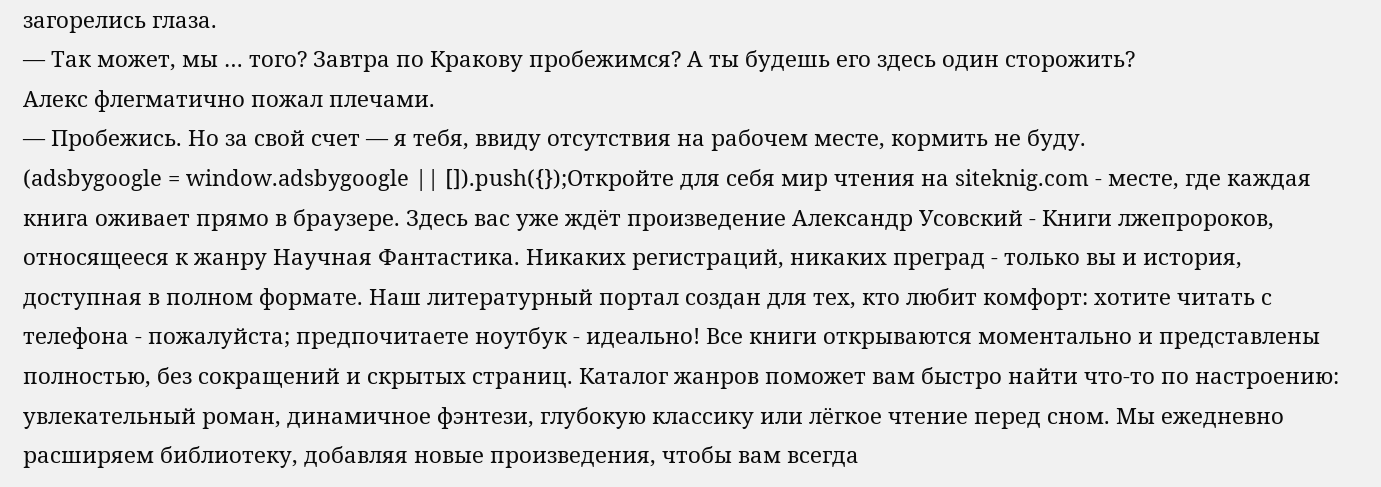загорелись глаза.
— Так может, мы … того? Завтра по Кракову пробежимся? А ты будешь его здесь один сторожить?
Алекс флегматично пожал плечами.
— Пробежись. Но за свой счет — я тебя, ввиду отсутствия на рабочем месте, кормить не буду.
(adsbygoogle = window.adsbygoogle || []).push({});Откройте для себя мир чтения на siteknig.com - месте, где каждая книга оживает прямо в браузере. Здесь вас уже ждёт произведение Александр Усовский - Книги лжепророков, относящееся к жанру Научная Фантастика. Никаких регистраций, никаких преград - только вы и история, доступная в полном формате. Наш литературный портал создан для тех, кто любит комфорт: хотите читать с телефона - пожалуйста; предпочитаете ноутбук - идеально! Все книги открываются моментально и представлены полностью, без сокращений и скрытых страниц. Каталог жанров поможет вам быстро найти что-то по настроению: увлекательный роман, динамичное фэнтези, глубокую классику или лёгкое чтение перед сном. Мы ежедневно расширяем библиотеку, добавляя новые произведения, чтобы вам всегда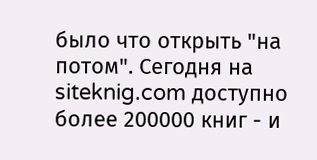было что открыть "на потом". Сегодня на siteknig.com доступно более 200000 книг - и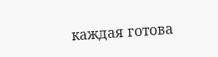каждая готова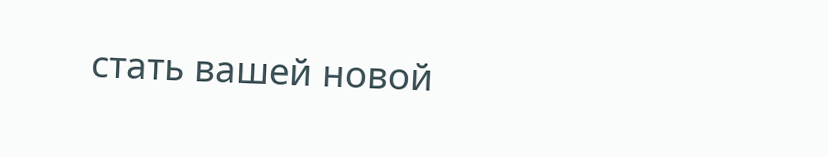стать вашей новой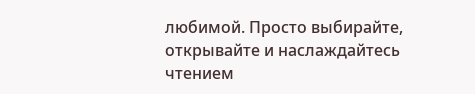любимой. Просто выбирайте, открывайте и наслаждайтесь чтением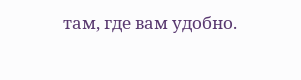там, где вам удобно.